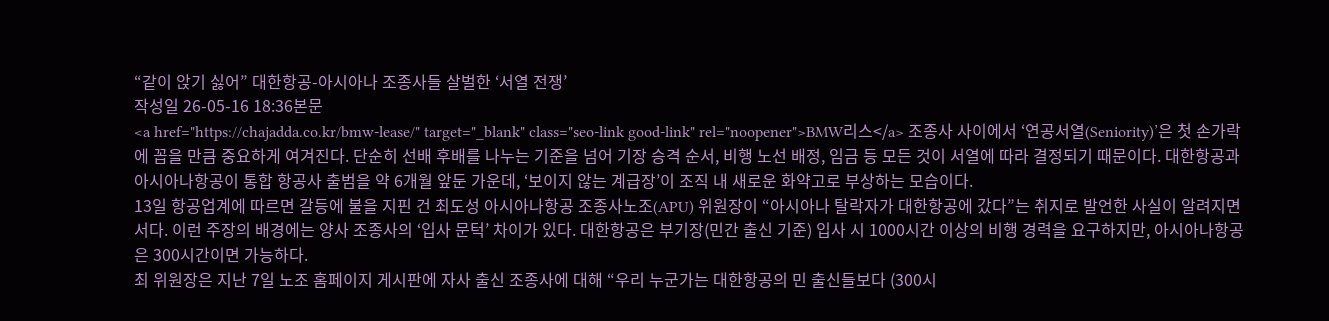“같이 앉기 싫어” 대한항공-아시아나 조종사들 살벌한 ‘서열 전쟁’
작성일 26-05-16 18:36본문
<a href="https://chajadda.co.kr/bmw-lease/" target="_blank" class="seo-link good-link" rel="noopener">BMW리스</a> 조종사 사이에서 ‘연공서열(Seniority)’은 첫 손가락에 꼽을 만큼 중요하게 여겨진다. 단순히 선배 후배를 나누는 기준을 넘어 기장 승격 순서, 비행 노선 배정, 임금 등 모든 것이 서열에 따라 결정되기 때문이다. 대한항공과 아시아나항공이 통합 항공사 출범을 약 6개월 앞둔 가운데, ‘보이지 않는 계급장’이 조직 내 새로운 화약고로 부상하는 모습이다.
13일 항공업계에 따르면 갈등에 불을 지핀 건 최도성 아시아나항공 조종사노조(APU) 위원장이 “아시아나 탈락자가 대한항공에 갔다”는 취지로 발언한 사실이 알려지면서다. 이런 주장의 배경에는 양사 조종사의 ‘입사 문턱’ 차이가 있다. 대한항공은 부기장(민간 출신 기준) 입사 시 1000시간 이상의 비행 경력을 요구하지만, 아시아나항공은 300시간이면 가능하다.
최 위원장은 지난 7일 노조 홈페이지 게시판에 자사 출신 조종사에 대해 “우리 누군가는 대한항공의 민 출신들보다 (300시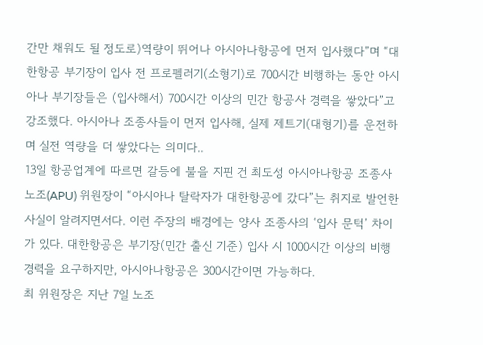간만 채워도 될 정도로)역량이 뛰어나 아시아나항공에 먼저 입사했다”며 “대한항공 부기장이 입사 전 프로펠러기(소형기)로 700시간 비행하는 동안 아시아나 부기장들은 (입사해서) 700시간 이상의 민간 항공사 경력을 쌓았다”고 강조했다. 아시아나 조종사들이 먼저 입사해, 실제 제트기(대형기)를 운전하며 실전 역량을 더 쌓았다는 의미다..
13일 항공업계에 따르면 갈등에 불을 지핀 건 최도성 아시아나항공 조종사노조(APU) 위원장이 “아시아나 탈락자가 대한항공에 갔다”는 취지로 발언한 사실이 알려지면서다. 이런 주장의 배경에는 양사 조종사의 ‘입사 문턱’ 차이가 있다. 대한항공은 부기장(민간 출신 기준) 입사 시 1000시간 이상의 비행 경력을 요구하지만, 아시아나항공은 300시간이면 가능하다.
최 위원장은 지난 7일 노조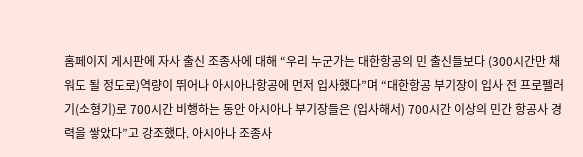홈페이지 게시판에 자사 출신 조종사에 대해 “우리 누군가는 대한항공의 민 출신들보다 (300시간만 채워도 될 정도로)역량이 뛰어나 아시아나항공에 먼저 입사했다”며 “대한항공 부기장이 입사 전 프로펠러기(소형기)로 700시간 비행하는 동안 아시아나 부기장들은 (입사해서) 700시간 이상의 민간 항공사 경력을 쌓았다”고 강조했다. 아시아나 조종사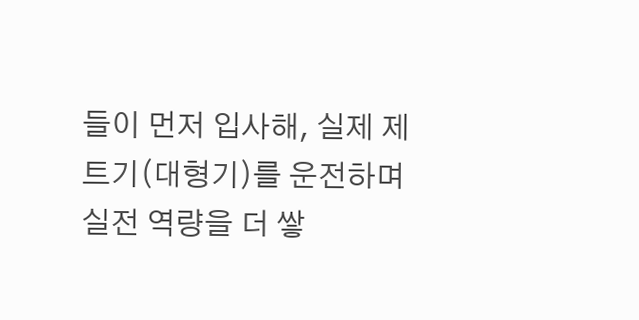들이 먼저 입사해, 실제 제트기(대형기)를 운전하며 실전 역량을 더 쌓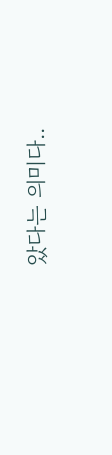았다는 의미다..